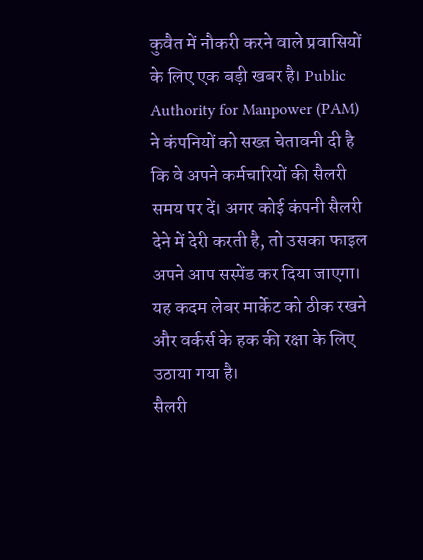कुवैत में नौकरी करने वाले प्रवासियों के लिए एक बड़ी खबर है। Public Authority for Manpower (PAM) ने कंपनियों को सख्त चेतावनी दी है कि वे अपने कर्मचारियों की सैलरी समय पर दें। अगर कोई कंपनी सैलरी देने में देरी करती है, तो उसका फाइल अपने आप सस्पेंड कर दिया जाएगा। यह कदम लेबर मार्केट को ठीक रखने और वर्कर्स के हक की रक्षा के लिए उठाया गया है।
सैलरी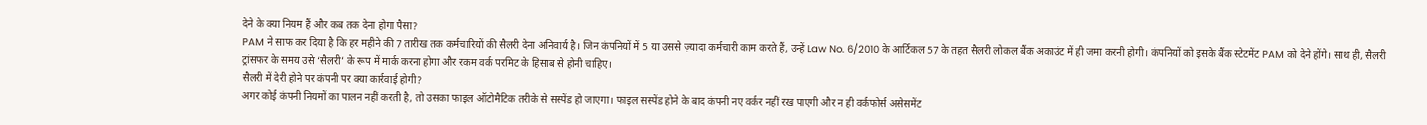देने के क्या नियम हैं और कब तक देना होगा पैसा?
PAM ने साफ कर दिया है कि हर महीने की 7 तारीख तक कर्मचारियों की सैलरी देना अनिवार्य है। जिन कंपनियों में 5 या उससे ज़्यादा कर्मचारी काम करते हैं, उन्हें Law No. 6/2010 के आर्टिकल 57 के तहत सैलरी लोकल बैंक अकाउंट में ही जमा करनी होगी। कंपनियों को इसके बैंक स्टेटमेंट PAM को देने होंगे। साथ ही, सैलरी ट्रांसफर के समय उसे ‘सैलरी’ के रूप में मार्क करना होगा और रकम वर्क परमिट के हिसाब से होनी चाहिए।
सैलरी में देरी होने पर कंपनी पर क्या कार्रवाई होगी?
अगर कोई कंपनी नियमों का पालन नहीं करती है, तो उसका फाइल ऑटोमैटिक तरीके से सस्पेंड हो जाएगा। फाइल सस्पेंड होने के बाद कंपनी नए वर्कर नहीं रख पाएगी और न ही वर्कफोर्स असेसमेंट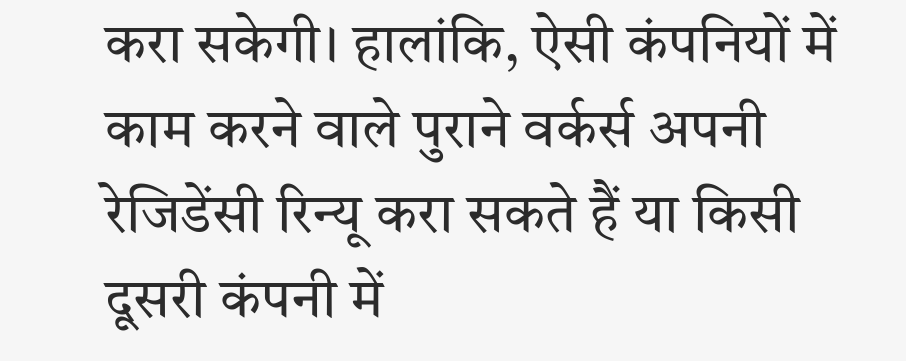करा सकेगी। हालांकि, ऐसी कंपनियों में काम करने वाले पुराने वर्कर्स अपनी रेजिडेंसी रिन्यू करा सकते हैं या किसी दूसरी कंपनी में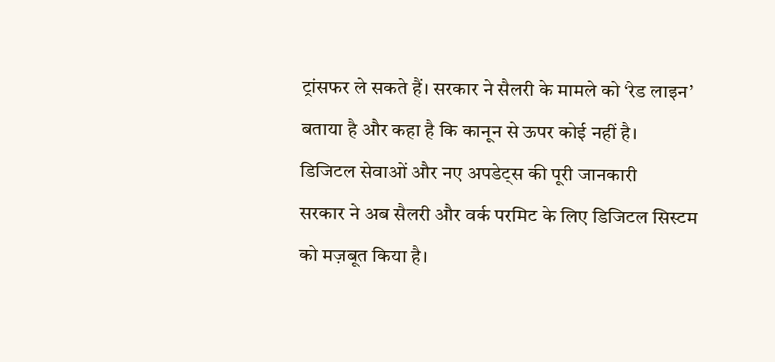ट्रांसफर ले सकते हैं। सरकार ने सैलरी के मामले को ‘रेड लाइन’ बताया है और कहा है कि कानून से ऊपर कोई नहीं है।
डिजिटल सेवाओं और नए अपडेट्स की पूरी जानकारी
सरकार ने अब सैलरी और वर्क परमिट के लिए डिजिटल सिस्टम को मज़बूत किया है।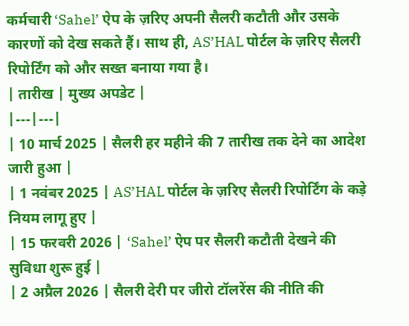कर्मचारी ‘Sahel’ ऐप के ज़रिए अपनी सैलरी कटौती और उसके कारणों को देख सकते हैं। साथ ही, AS’HAL पोर्टल के ज़रिए सैलरी रिपोर्टिंग को और सख्त बनाया गया है।
| तारीख | मुख्य अपडेट |
|---|---|
| 10 मार्च 2025 | सैलरी हर महीने की 7 तारीख तक देने का आदेश जारी हुआ |
| 1 नवंबर 2025 | AS’HAL पोर्टल के ज़रिए सैलरी रिपोर्टिंग के कड़े नियम लागू हुए |
| 15 फरवरी 2026 | ‘Sahel’ ऐप पर सैलरी कटौती देखने की सुविधा शुरू हुई |
| 2 अप्रैल 2026 | सैलरी देरी पर जीरो टॉलरेंस की नीति की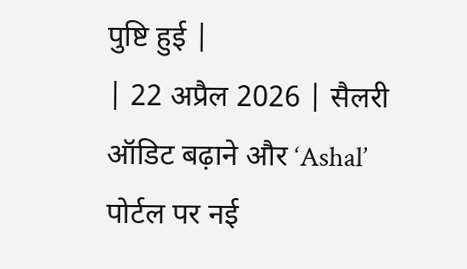पुष्टि हुई |
| 22 अप्रैल 2026 | सैलरी ऑडिट बढ़ाने और ‘Ashal’ पोर्टल पर नई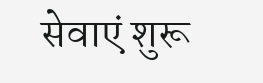सेवाएं शुरू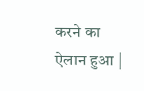करने का ऐलान हुआ |